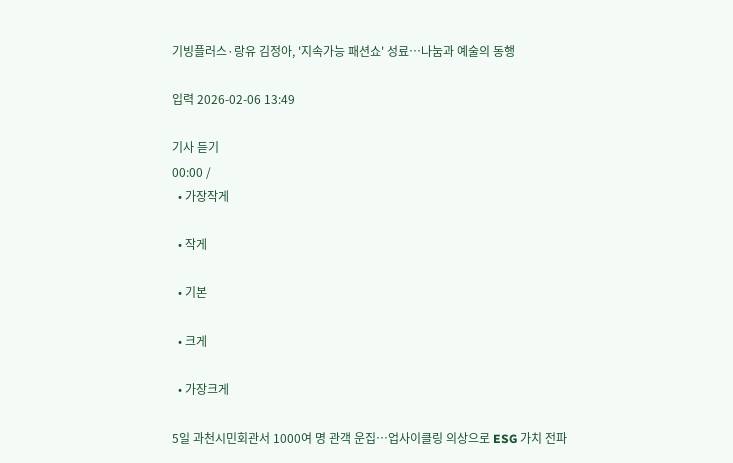기빙플러스·랑유 김정아, '지속가능 패션쇼' 성료…나눔과 예술의 동행

입력 2026-02-06 13:49

기사 듣기
00:00 /
  • 가장작게

  • 작게

  • 기본

  • 크게

  • 가장크게

5일 과천시민회관서 1000여 명 관객 운집…업사이클링 의상으로 ESG 가치 전파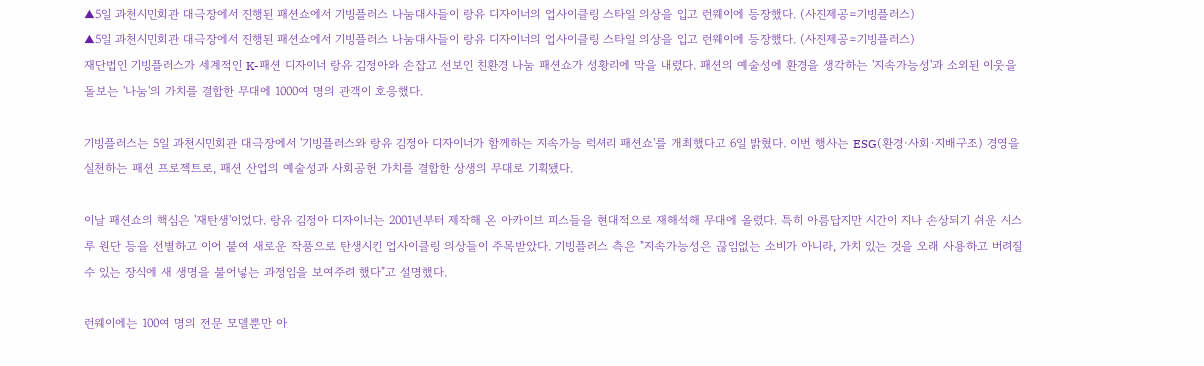▲5일 과천시민회관 대극장에서 진행된 패션쇼에서 기빙플러스 나눔대사들이 랑유 디자이너의 업사이클링 스타일 의상을 입고 런웨이에 등장했다. (사진제공=기빙플러스)
▲5일 과천시민회관 대극장에서 진행된 패션쇼에서 기빙플러스 나눔대사들이 랑유 디자이너의 업사이클링 스타일 의상을 입고 런웨이에 등장했다. (사진제공=기빙플러스)
재단법인 기빙플러스가 세계적인 K-패션 디자이너 랑유 김정아와 손잡고 선보인 친환경 나눔 패션쇼가 성황리에 막을 내렸다. 패션의 예술성에 환경을 생각하는 '지속가능성'과 소외된 이웃을 돌보는 '나눔'의 가치를 결합한 무대에 1000여 명의 관객이 호응했다.

기빙플러스는 5일 과천시민회관 대극장에서 '기빙플러스와 랑유 김정아 디자이너가 함께하는 지속가능 럭셔리 패션쇼'를 개최했다고 6일 밝혔다. 이번 행사는 ESG(환경·사회·지배구조) 경영을 실천하는 패션 프로젝트로, 패션 산업의 예술성과 사회공헌 가치를 결합한 상생의 무대로 기획됐다.

이날 패션쇼의 핵심은 '재탄생'이었다. 랑유 김정아 디자이너는 2001년부터 제작해 온 아카이브 피스들을 현대적으로 재해석해 무대에 올렸다. 특히 아름답지만 시간이 지나 손상되기 쉬운 시스루 원단 등을 선별하고 이어 붙여 새로운 작품으로 탄생시킨 업사이클링 의상들이 주목받았다. 기빙플러스 측은 "지속가능성은 끊임없는 소비가 아니라, 가치 있는 것을 오래 사용하고 버려질 수 있는 장식에 새 생명을 불어넣는 과정임을 보여주려 했다"고 설명했다.

런웨이에는 100여 명의 전문 모델뿐만 아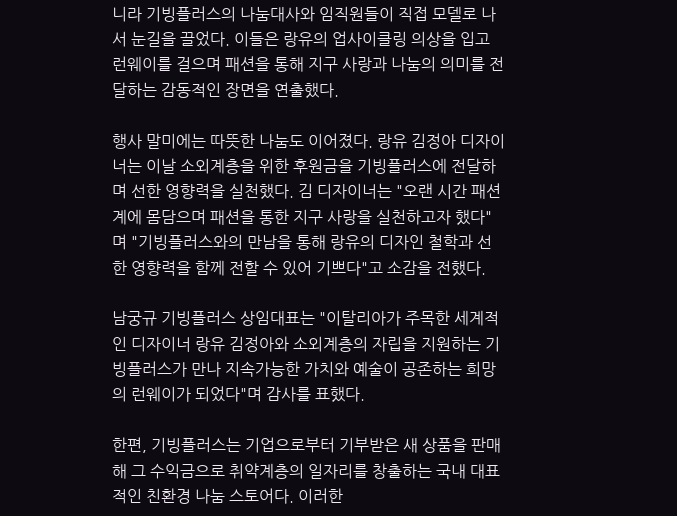니라 기빙플러스의 나눔대사와 임직원들이 직접 모델로 나서 눈길을 끌었다. 이들은 랑유의 업사이클링 의상을 입고 런웨이를 걸으며 패션을 통해 지구 사랑과 나눔의 의미를 전달하는 감동적인 장면을 연출했다.

행사 말미에는 따뜻한 나눔도 이어졌다. 랑유 김정아 디자이너는 이날 소외계층을 위한 후원금을 기빙플러스에 전달하며 선한 영향력을 실천했다. 김 디자이너는 "오랜 시간 패션계에 몸담으며 패션을 통한 지구 사랑을 실천하고자 했다"며 "기빙플러스와의 만남을 통해 랑유의 디자인 철학과 선한 영향력을 함께 전할 수 있어 기쁘다"고 소감을 전했다.

남궁규 기빙플러스 상임대표는 "이탈리아가 주목한 세계적인 디자이너 랑유 김정아와 소외계층의 자립을 지원하는 기빙플러스가 만나 지속가능한 가치와 예술이 공존하는 희망의 런웨이가 되었다"며 감사를 표했다.

한편, 기빙플러스는 기업으로부터 기부받은 새 상품을 판매해 그 수익금으로 취약계층의 일자리를 창출하는 국내 대표적인 친환경 나눔 스토어다. 이러한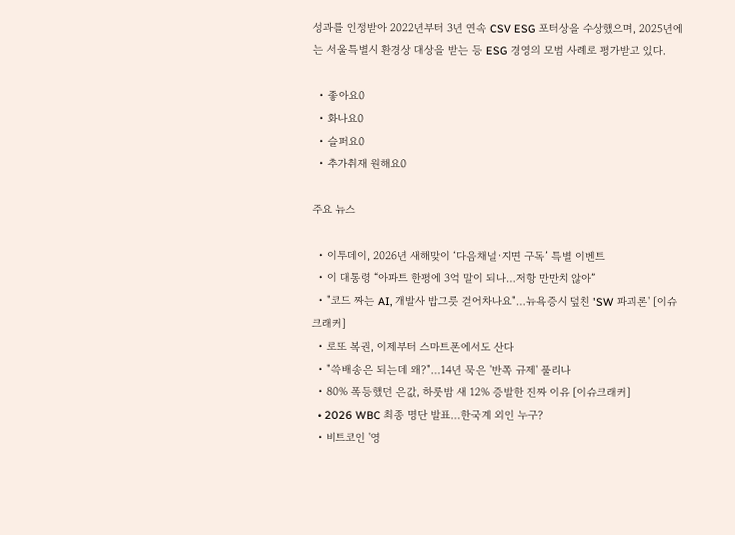성과를 인정받아 2022년부터 3년 연속 CSV ESG 포터상을 수상했으며, 2025년에는 서울특별시 환경상 대상을 받는 등 ESG 경영의 모범 사례로 평가받고 있다.

  • 좋아요0
  • 화나요0
  • 슬퍼요0
  • 추가취재 원해요0

주요 뉴스

  • 이투데이, 2026년 새해맞이 ‘다음채널·지면 구독’ 특별 이벤트
  • 이 대통령 “아파트 한평에 3억 말이 되나…저항 만만치 않아”
  • "코드 짜는 AI, 개발사 밥그릇 걷어차나요"…뉴욕증시 덮친 'SW 파괴론' [이슈크래커]
  • 로또 복권, 이제부터 스마트폰에서도 산다
  • "쓱배송은 되는데 왜?"…14년 묵은 '반쪽 규제' 풀리나
  • 80% 폭등했던 은값, 하룻밤 새 12% 증발한 진짜 이유 [이슈크래커]
  • 2026 WBC 최종 명단 발표…한국계 외인 누구?
  • 비트코인 '영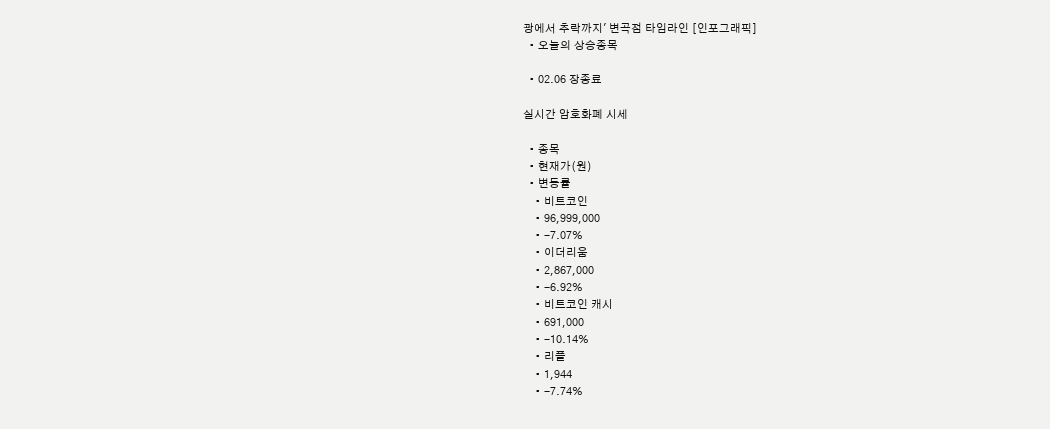광에서 추락까지' 변곡점 타임라인 [인포그래픽]
  • 오늘의 상승종목

  • 02.06 장종료

실시간 암호화폐 시세

  • 종목
  • 현재가(원)
  • 변동률
    • 비트코인
    • 96,999,000
    • -7.07%
    • 이더리움
    • 2,867,000
    • -6.92%
    • 비트코인 캐시
    • 691,000
    • -10.14%
    • 리플
    • 1,944
    • -7.74%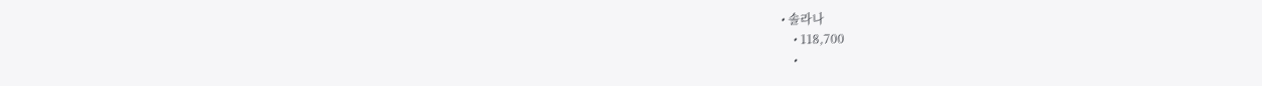• 솔라나
    • 118,700
    •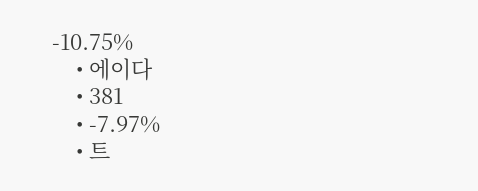-10.75%
    • 에이다
    • 381
    • -7.97%
    • 트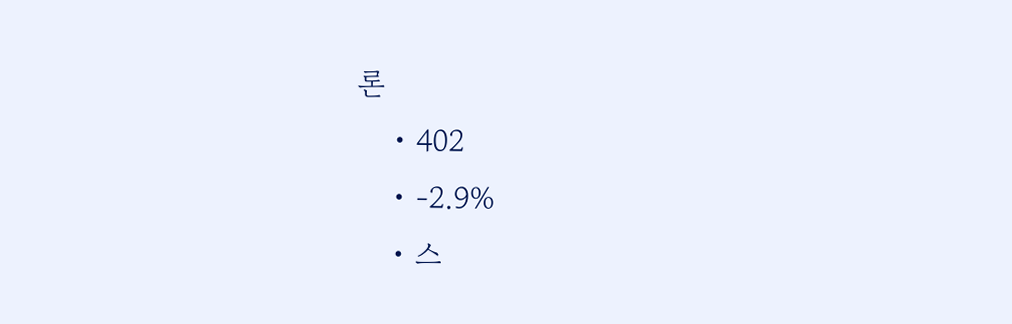론
    • 402
    • -2.9%
    • 스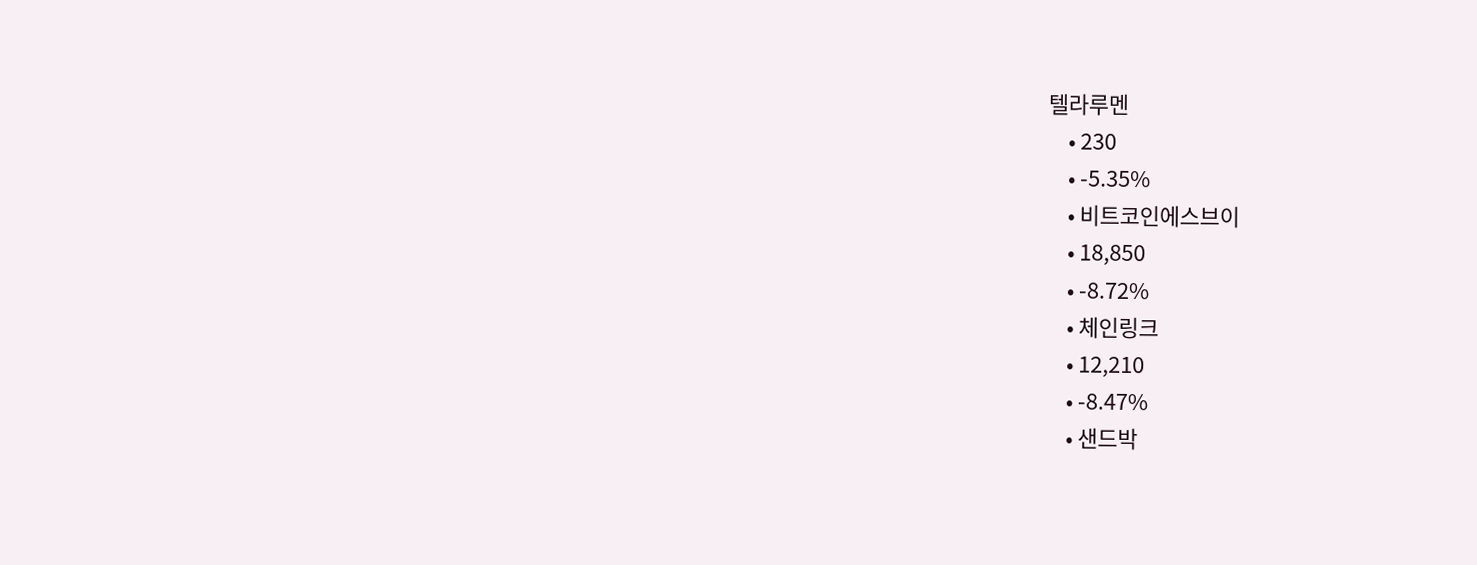텔라루멘
    • 230
    • -5.35%
    • 비트코인에스브이
    • 18,850
    • -8.72%
    • 체인링크
    • 12,210
    • -8.47%
    • 샌드박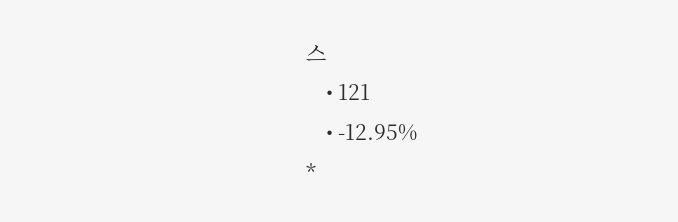스
    • 121
    • -12.95%
*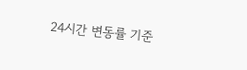24시간 변동률 기준